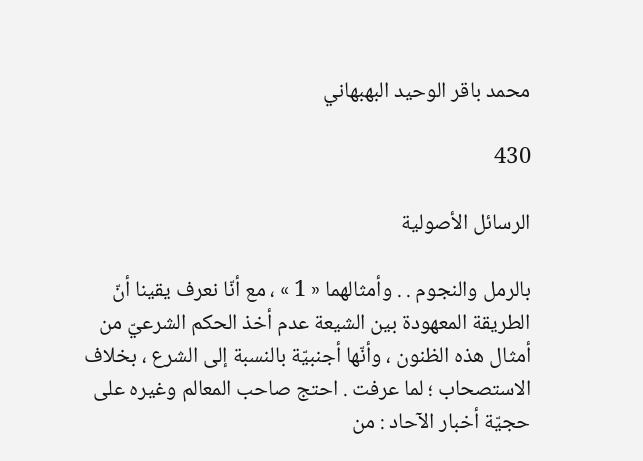محمد باقر الوحيد البهبهاني

430

الرسائل الأصولية

بالرمل والنجوم . . وأمثالهما « 1 » ، مع أنّا نعرف يقينا أنّ الطريقة المعهودة بين الشيعة عدم أخذ الحكم الشرعيّ من أمثال هذه الظنون ، وأنّها أجنبيّة بالنسبة إلى الشرع ، بخلاف الاستصحاب ؛ لما عرفت . احتج صاحب المعالم وغيره على حجيّة أخبار الآحاد : من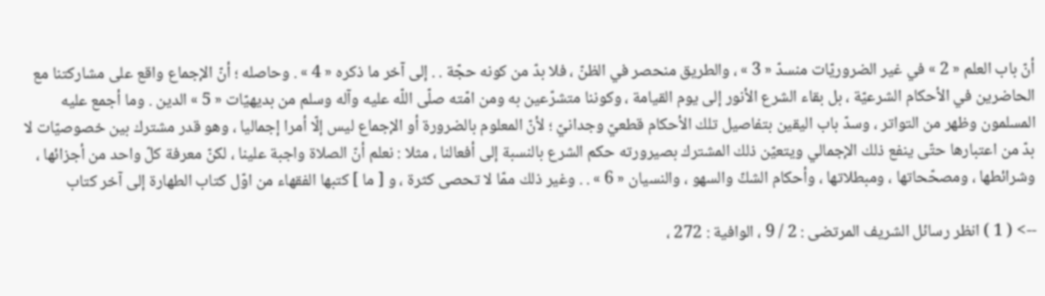أنّ باب العلم « 2 » في غير الضروريّات منسدّ « 3 » ، والطريق منحصر في الظنّ ، فلا بدّ من كونه حجّة . . إلى آخر ما ذكره « 4 » . وحاصله ؛ أنّ الإجماع واقع على مشاركتنا مع الحاضرين في الأحكام الشرعيّة ، بل بقاء الشرع الأنور إلى يوم القيامة ، وكوننا متشرّعين به ومن امّته صلّى اللّه عليه وآله وسلم من بديهيّات « 5 » الدين . وما أجمع عليه المسلمون وظهر من التواتر ، وسدّ باب اليقين بتفاصيل تلك الأحكام قطعيّ وجدانيّ ؛ لأنّ المعلوم بالضرورة أو الإجماع ليس إلّا أمرا إجماليا ، وهو قدر مشترك بين خصوصيّات لا بدّ من اعتبارها حتّى ينفع ذلك الإجمالي ويتعيّن ذلك المشترك بصيرورته حكم الشرع بالنسبة إلى أفعالنا ، مثلا : نعلم أنّ الصلاة واجبة علينا ، لكنّ معرفة كلّ واحد من أجزائها ، وشرائطها ، ومصحّحاتها ، ومبطلاتها ، وأحكام الشكّ والسهو ، والنسيان « 6 » . . وغير ذلك ممّا لا تحصى كثرة ، و [ ما ] كتبها الفقهاء من اوّل كتاب الطهارة إلى آخر كتاب

--> ( 1 ) انظر رسائل الشريف المرتضى : 2 / 9 ، الوافية : 272 ،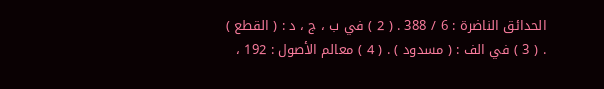الحدائق الناضرة : 6 / 388 . ( 2 ) في ب ، ج ، د : ( القطع ) . ( 3 ) في الف : ( مسدود ) . ( 4 ) معالم الأصول : 192 ،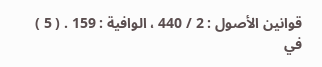قوانين الأصول : 2 / 440 ، الوافية : 159 . ( 5 ) في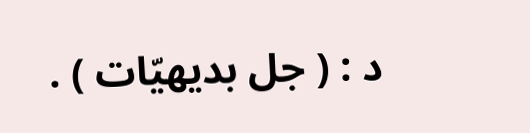د : ( جل بديهيّات ) .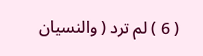( 6 ) لم ترد ( والنسيان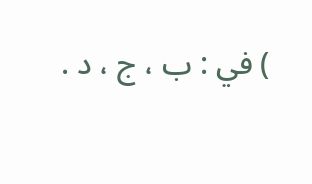) في : ب ، ج ، د .